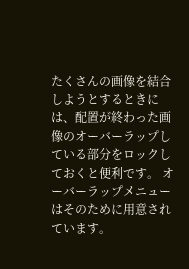たくさんの画像を結合しようとするときには、配置が終わった画像のオーバーラップしている部分をロックしておくと便利です。 オーバーラップメニューはそのために用意されています。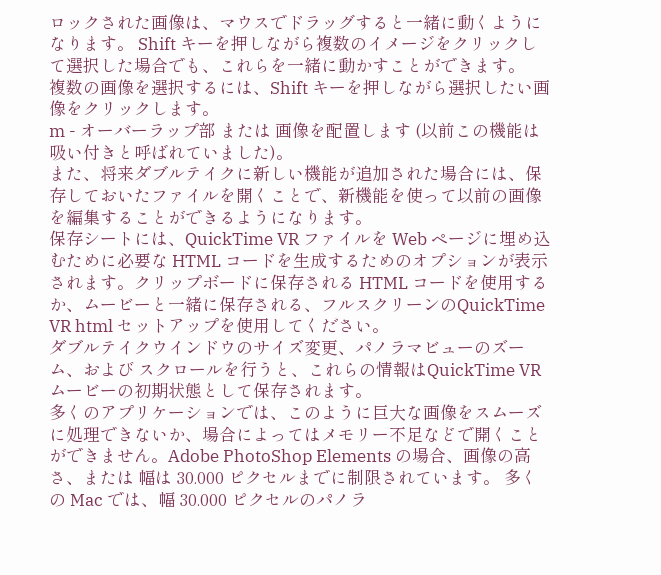ロックされた画像は、マウスでドラッグすると一緒に動くようになります。 Shift キーを押しながら複数のイメージをクリックして選択した場合でも、これらを一緒に動かすことができます。
複数の画像を選択するには、Shift キーを押しながら選択したい画像をクリックします。
m - オーバーラップ部 または 画像を配置します (以前この機能は吸い付きと呼ばれていました)。
また、将来ダブルテイクに新しい機能が追加された場合には、保存しておいたファイルを開くことで、新機能を使って以前の画像を編集することができるようになります。
保存シートには、QuickTime VR ファイルを Web ページに埋め込むために必要な HTML コードを生成するためのオプションが表示されます。クリップボードに保存される HTML コードを使用するか、ムービーと一緒に保存される、フルスクリーンのQuickTime VR html セットアップを使用してください。
ダブルテイクウインドウのサイズ変更、パノラマビューのズーム、および スクロールを行うと、これらの情報はQuickTime VR ムービーの初期状態として保存されます。
多くのアプリケーションでは、このように巨大な画像をスムーズに処理できないか、場合によってはメモリー不足などで開くことができません。Adobe PhotoShop Elements の場合、画像の高さ、または 幅は 30.000 ピクセルまでに制限されています。 多くの Mac では、幅 30.000 ピクセルのパノラ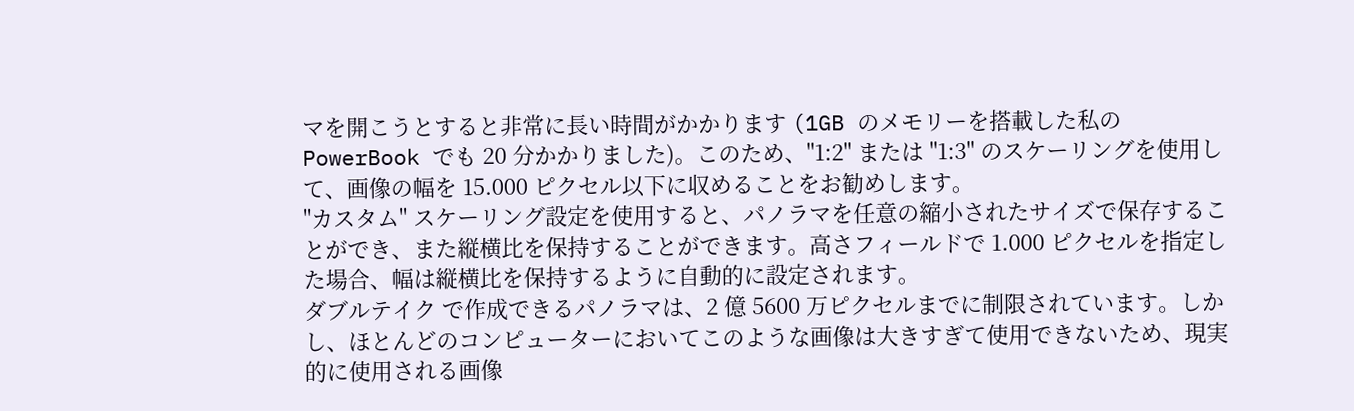マを開こうとすると非常に長い時間がかかります (1GB のメモリーを搭載した私の PowerBook でも 20 分かかりました)。このため、"1:2" または "1:3" のスケーリングを使用して、画像の幅を 15.000 ピクセル以下に収めることをお勧めします。
"カスタム" スケーリング設定を使用すると、パノラマを任意の縮小されたサイズで保存することができ、また縦横比を保持することができます。高さフィールドで 1.000 ピクセルを指定した場合、幅は縦横比を保持するように自動的に設定されます。
ダブルテイク で作成できるパノラマは、2 億 5600 万ピクセルまでに制限されています。しかし、ほとんどのコンピューターにおいてこのような画像は大きすぎて使用できないため、現実的に使用される画像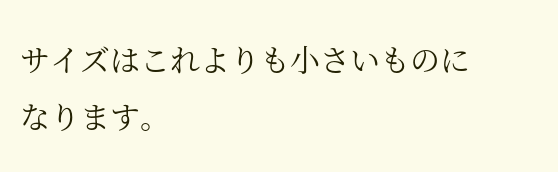サイズはこれよりも小さいものになります。